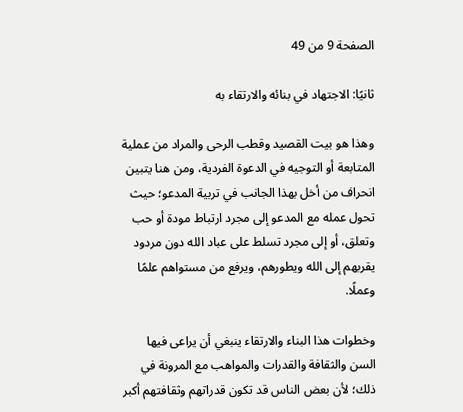الصفحة 9 من 49

ثانيًا: الاجتهاد في بنائه والارتقاء به

وهذا هو بيت القصيد وقطب الرحى والمراد من عملية المتابعة أو التوجيه في الدعوة الفردية، ومن هنا يتبين انحراف من أخل بهذا الجانب في تربية المدعو؛ حيث تحول عمله مع المدعو إلى مجرد ارتباط مودة أو حب وتعلق، أو إلى مجرد تسلط على عباد الله دون مردود يقربهم إلى الله ويطورهم، ويرفع من مستواهم علمًا وعملًا.

وخطوات هذا البناء والارتقاء ينبغي أن يراعى فيها السن والثقافة والقدرات والمواهب مع المرونة في ذلك؛ لأن بعض الناس قد تكون قدراتهم وثقافتهم أكبر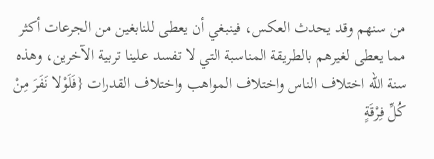من سنهم وقد يحدث العكس، فينبغي أن يعطى للنابغين من الجرعات أكثر مما يعطى لغيرهم بالطريقة المناسبة التي لا تفسد علينا تربية الآخرين، وهذه سنة الله اختلاف الناس واختلاف المواهب واختلاف القدرات {فَلَوْلا نَفَرَ مِنْ كُلِّ فِرْقَةٍ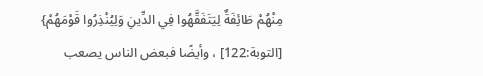مِنْهُمْ طَائِفَةٌ لِيَتَفَقَّهُوا فِي الدِّينِ وَلِيُنْذِرُوا قَوْمَهُمْ} [التوبة:122] ، وأيضًا فبعض الناس يصعب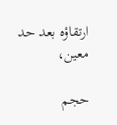ارتقاؤه بعد حد معين،

حجم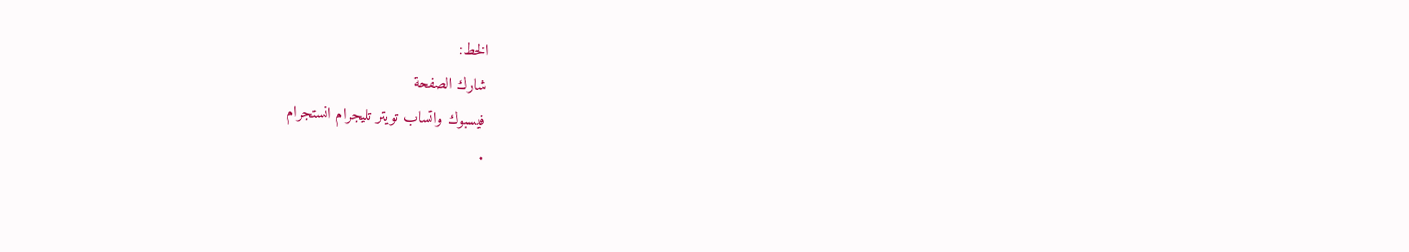الخط:
شارك الصفحة
فيسبوك واتساب تويتر تليجرام انستجرام
.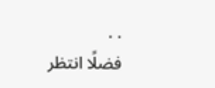. .
فضلًا انتظر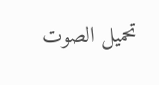تحميل الصوت